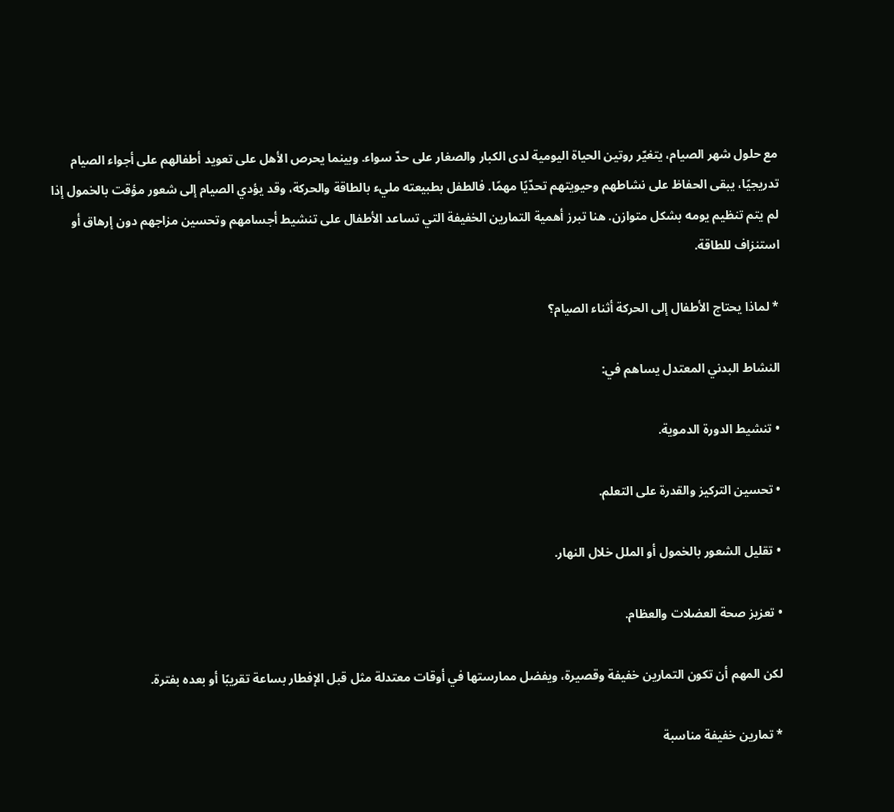مع حلول شهر الصيام، يتغيّر روتين الحياة اليومية لدى الكبار والصغار على حدّ سواء. وبينما يحرص الأهل على تعويد أطفالهم على أجواء الصيام تدريجيًا، يبقى الحفاظ على نشاطهم وحيويتهم تحدّيًا مهمًا. فالطفل بطبيعته مليء بالطاقة والحركة، وقد يؤدي الصيام إلى شعور مؤقت بالخمول إذا لم يتم تنظيم يومه بشكل متوازن. هنا تبرز أهمية التمارين الخفيفة التي تساعد الأطفال على تنشيط أجسامهم وتحسين مزاجهم دون إرهاق أو استنزاف للطاقة.

* لماذا يحتاج الأطفال إلى الحركة أثناء الصيام؟

النشاط البدني المعتدل يساهم في:

• تنشيط الدورة الدموية.

• تحسين التركيز والقدرة على التعلم.

• تقليل الشعور بالخمول أو الملل خلال النهار.

• تعزيز صحة العضلات والعظام.

لكن المهم أن تكون التمارين خفيفة وقصيرة، ويفضل ممارستها في أوقات معتدلة مثل قبل الإفطار بساعة تقريبًا أو بعده بفترة.

* تمارين خفيفة مناسبة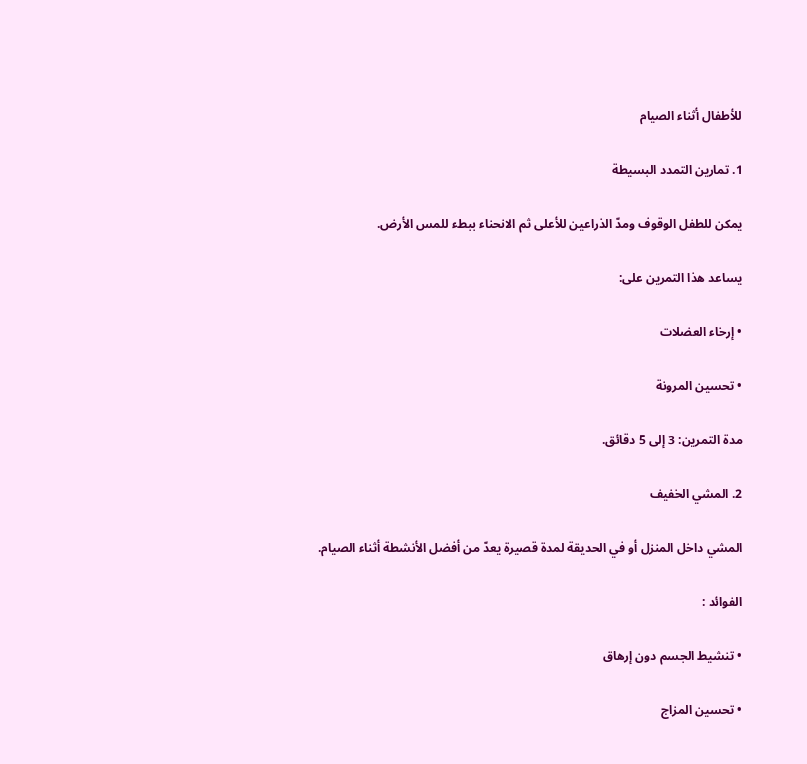للأطفال أثناء الصيام

1. تمارين التمدد البسيطة

يمكن للطفل الوقوف ومدّ الذراعين للأعلى ثم الانحناء ببطء للمس الأرض.

يساعد هذا التمرين على:

• إرخاء العضلات

• تحسين المرونة

مدة التمرين: 3 إلى 5 دقائق.

2. المشي الخفيف

المشي داخل المنزل أو في الحديقة لمدة قصيرة يعدّ من أفضل الأنشطة أثناء الصيام.

الفوائد :

• تنشيط الجسم دون إرهاق

• تحسين المزاج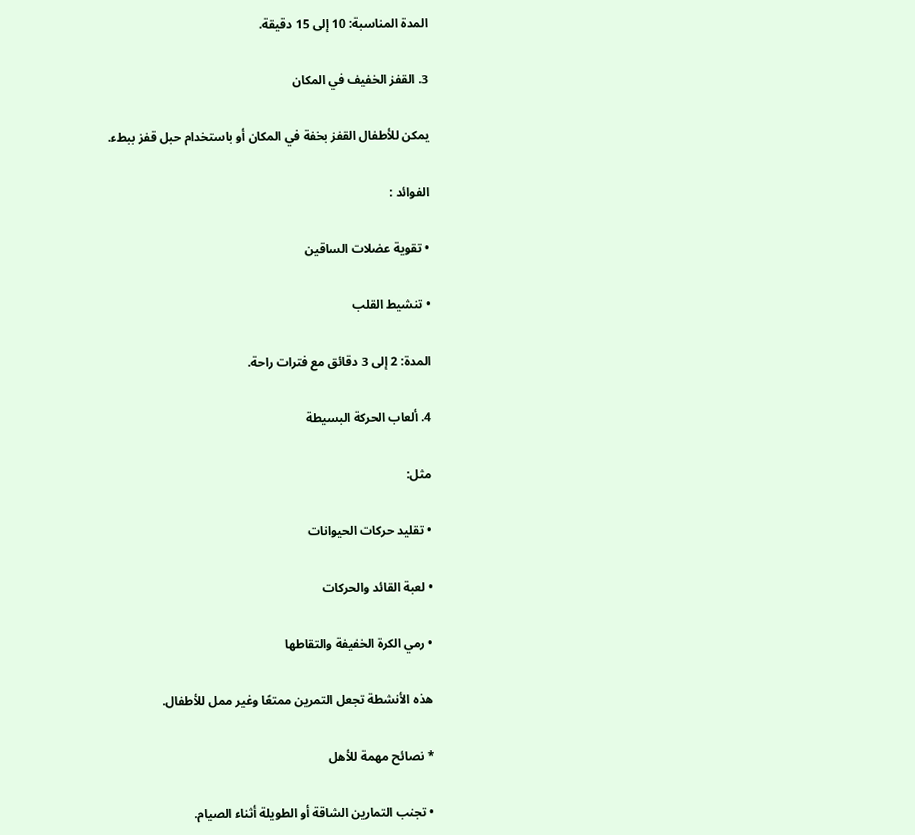المدة المناسبة: 10 إلى 15 دقيقة.

3. القفز الخفيف في المكان

يمكن للأطفال القفز بخفة في المكان أو باستخدام حبل قفز ببطء.

الفوائد :

• تقوية عضلات الساقين

• تنشيط القلب

المدة: 2 إلى 3 دقائق مع فترات راحة.

4. ألعاب الحركة البسيطة

مثل:

• تقليد حركات الحيوانات

• لعبة القائد والحركات

• رمي الكرة الخفيفة والتقاطها

هذه الأنشطة تجعل التمرين ممتعًا وغير ممل للأطفال.

* نصائح مهمة للأهل

• تجنب التمارين الشاقة أو الطويلة أثناء الصيام.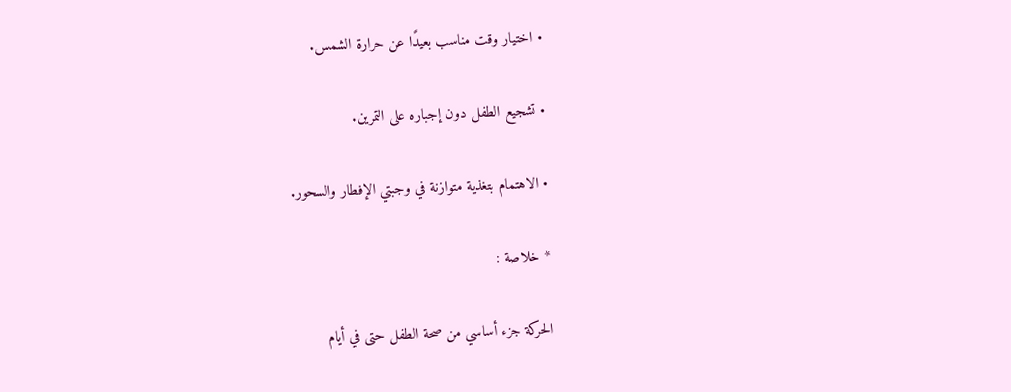• اختيار وقت مناسب بعيدًا عن حرارة الشمس.

• تشجيع الطفل دون إجباره على التمرين.

• الاهتمام بتغذية متوازنة في وجبتي الإفطار والسحور.

* خلاصة :

الحركة جزء أساسي من صحة الطفل حتى في أيام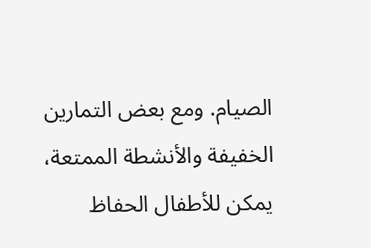الصيام. ومع بعض التمارين الخفيفة والأنشطة الممتعة، يمكن للأطفال الحفاظ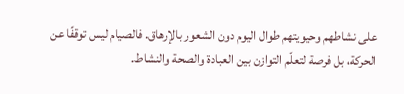على نشاطهم وحيويتهم طوال اليوم دون الشعور بالإرهاق. فالصيام ليس توقفًا عن الحركة، بل فرصة لتعلّم التوازن بين العبادة والصحة والنشاط.